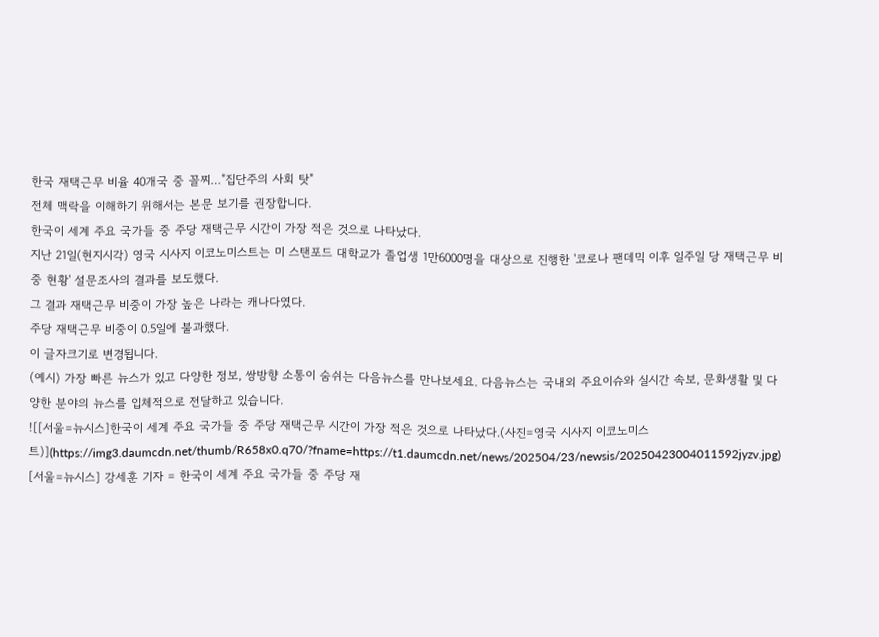한국 재택근무 비율 40개국 중 꼴찌…"집단주의 사회 탓"
전체 맥락을 이해하기 위해서는 본문 보기를 권장합니다.
한국이 세계 주요 국가들 중 주당 재택근무 시간이 가장 적은 것으로 나타났다.
지난 21일(현지시각) 영국 시사지 이코노미스트는 미 스탠포드 대학교가 졸업생 1만6000명을 대상으로 진행한 '코로나 팬데믹 이후 일주일 당 재택근무 비중 현황' 설문조사의 결과를 보도했다.
그 결과 재택근무 비중이 가장 높은 나라는 캐나다였다.
주당 재택근무 비중이 0.5일에 불과했다.
이 글자크기로 변경됩니다.
(예시) 가장 빠른 뉴스가 있고 다양한 정보, 쌍방향 소통이 숨쉬는 다음뉴스를 만나보세요. 다음뉴스는 국내외 주요이슈와 실시간 속보, 문화생활 및 다양한 분야의 뉴스를 입체적으로 전달하고 있습니다.
![[서울=뉴시스]한국이 세계 주요 국가들 중 주당 재택근무 시간이 가장 적은 것으로 나타났다.(사진=영국 시사지 이코노미스트)](https://img3.daumcdn.net/thumb/R658x0.q70/?fname=https://t1.daumcdn.net/news/202504/23/newsis/20250423004011592jyzv.jpg)
[서울=뉴시스] 강세훈 기자 = 한국이 세계 주요 국가들 중 주당 재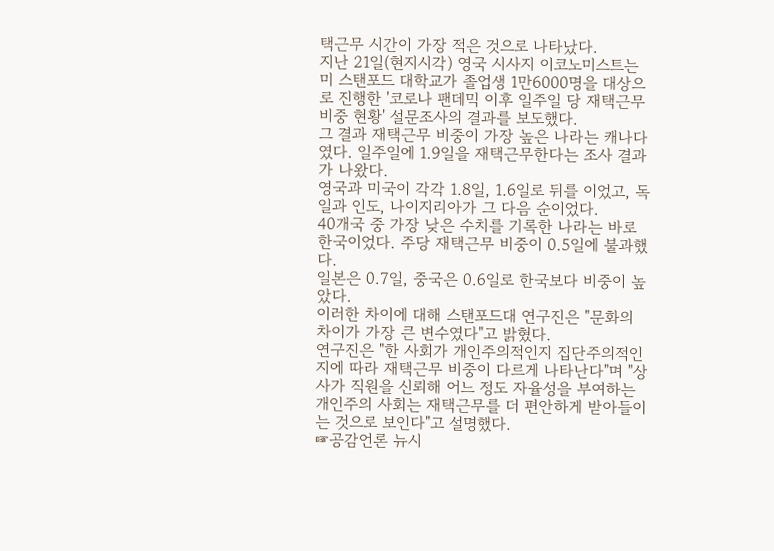택근무 시간이 가장 적은 것으로 나타났다.
지난 21일(현지시각) 영국 시사지 이코노미스트는 미 스탠포드 대학교가 졸업생 1만6000명을 대상으로 진행한 '코로나 팬데믹 이후 일주일 당 재택근무 비중 현황' 설문조사의 결과를 보도했다.
그 결과 재택근무 비중이 가장 높은 나라는 캐나다였다. 일주일에 1.9일을 재택근무한다는 조사 결과가 나왔다.
영국과 미국이 각각 1.8일, 1.6일로 뒤를 이었고, 독일과 인도, 나이지리아가 그 다음 순이었다.
40개국 중 가장 낮은 수치를 기록한 나라는 바로 한국이었다. 주당 재택근무 비중이 0.5일에 불과했다.
일본은 0.7일, 중국은 0.6일로 한국보다 비중이 높았다.
이러한 차이에 대해 스탠포드대 연구진은 "문화의 차이가 가장 큰 변수였다"고 밝혔다.
연구진은 "한 사회가 개인주의적인지 집단주의적인지에 따라 재택근무 비중이 다르게 나타난다"며 "상사가 직원을 신뢰해 어느 정도 자율성을 부여하는 개인주의 사회는 재택근무를 더 편안하게 받아들이는 것으로 보인다"고 설명했다.
☞공감언론 뉴시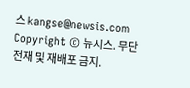스 kangse@newsis.com
Copyright © 뉴시스. 무단전재 및 재배포 금지.